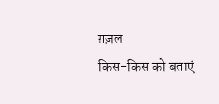ग़ज़ल
किस-किस को बताएं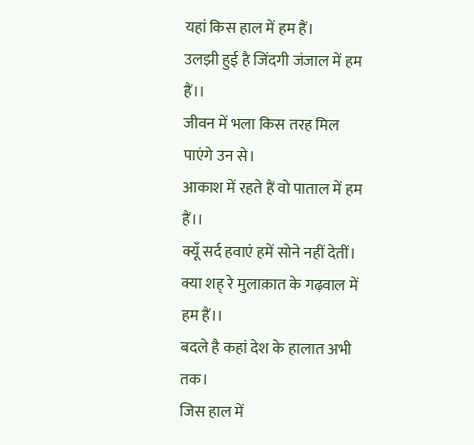यहां किस हाल में हम हैं।
उलझी हुई है जिंदगी जंजाल में हम हैं।।
जीवन में भला किस तरह मिल पाएंगे उन से।
आकाश में रहते हैं वो पाताल में हम हैं।।
क्यूँ सर्द हवाएं हमें सोने नहीं देतीं।
क्या शह् रे मुलाक़ात के गढ़वाल में हम हैं।।
बदले है कहां देश के हालात अभी तक।
जिस हाल में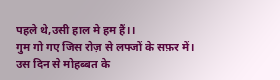पहले थे,उसी हाल मे हम हैं।।
गुम गो गए जिस रोज़ से लफ्जों के सफ़र में।
उस दिन से मोहब्बत के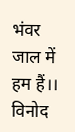भंवर जाल में हम हैं।।
विनोद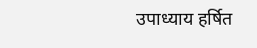उपाध्याय हर्षित